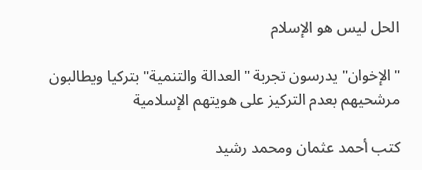الحل ليس هو الإسلام

"الإخوان" يدرسون تجربة "العدالة والتنمية" بتركيا ويطالبون مرشحيهم بعدم التركيز على هويتهم الإسلامية

كتب أحمد عثمان ومحمد رشيد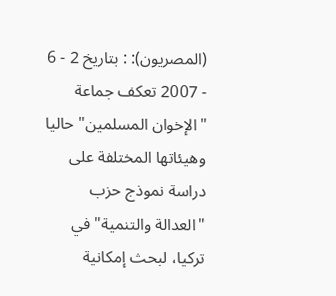(المصريون): : بتاريخ 2 - 6 - 2007 تعكف جماعة "الإخوان المسلمين" حاليا وهيئاتها المختلفة على دراسة نموذج حزب "العدالة والتنمية" في تركيا، لبحث إمكانية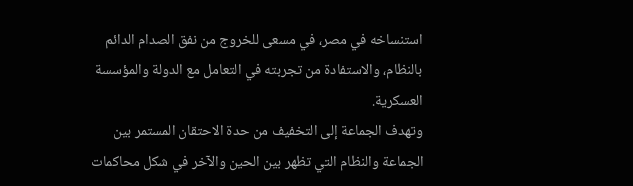استنساخه في مصر، في مسعى للخروج من نفق الصدام الدائم بالنظام، والاستفادة من تجربته في التعامل مع الدولة والمؤسسة العسكرية.
وتهدف الجماعة إلى التخفيف من حدة الاحتقان المستمر بين الجماعة والنظام التي تظهر بين الحين والآخر في شكل محاكمات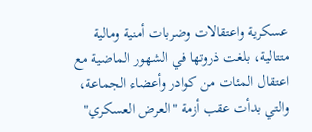عسكرية واعتقالات وضربات أمنية ومالية متتالية، بلغت ذروتها في الشهور الماضية مع اعتقال المئات من كوادر وأعضاء الجماعة، والتي بدأت عقب أزمة "العرض العسكري"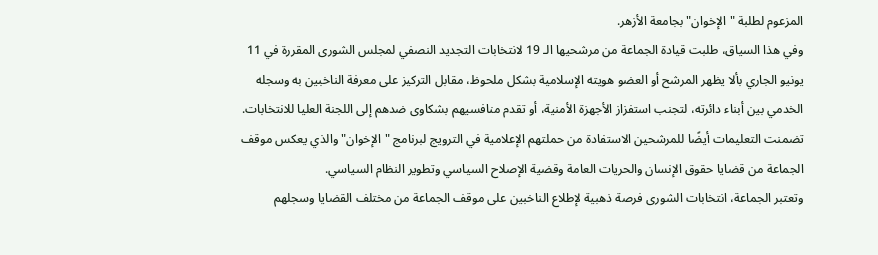المزعوم لطلبة "الإخوان" بجامعة الأزهر.
وفي هذا السياق، طلبت قيادة الجماعة من مرشحيها الـ 19 لانتخابات التجديد النصفي لمجلس الشورى المقررة في 11 يونيو الجاري بألا يظهر المرشح أو العضو هويته الإسلامية بشكل ملحوظ، مقابل التركيز على معرفة الناخبين به وسجله الخدمي بين أبناء دائرته، لتجنب استفزاز الأجهزة الأمنية، أو تقدم منافسيهم بشكاوى ضدهم إلى اللجنة العليا للانتخابات.
تضمنت التعليمات أيضًا للمرشحين الاستفادة من حملتهم الإعلامية في الترويج لبرنامج "الإخوان" والذي يعكس موقف الجماعة من قضايا حقوق الإنسان والحريات العامة وقضية الإصلاح السياسي وتطوير النظام السياسي.
وتعتبر الجماعة، انتخابات الشورى فرصة ذهبية لإطلاع الناخبين على موقف الجماعة من مختلف القضايا وسجلهم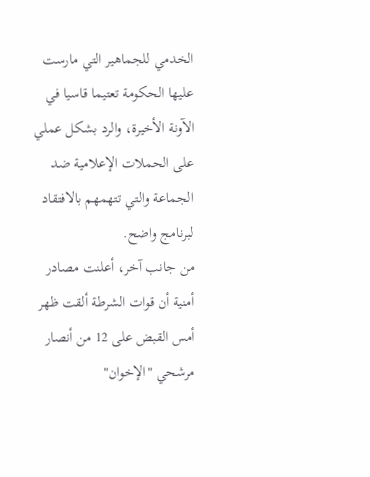الخدمي للجماهير التي مارست عليها الحكومة تعتيما قاسيا في الآونة الأخيرة، والرد بشكل عملي على الحملات الإعلامية ضد الجماعة والتي تتهمهم بالافتقاد لبرنامج واضح.
من جانب آخر، أعلنت مصادر أمنية أن قوات الشرطة ألقت ظهر أمس القبض على 12 من أنصار مرشحي "الإخوان"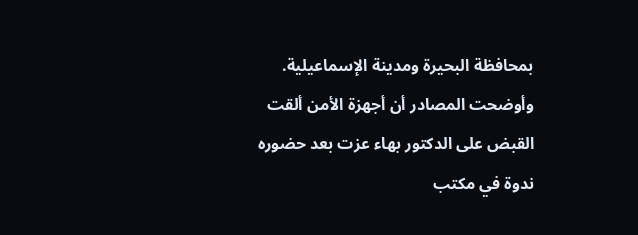بمحافظة البحيرة ومدينة الإسماعيلية.
وأوضحت المصادر أن أجهزة الأمن ألقت القبض على الدكتور بهاء عزت بعد حضوره ندوة في مكتب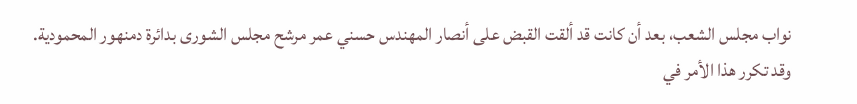نواب مجلس الشعب، بعد أن كانت قد ألقت القبض على أنصار المهندس حسني عمر مرشح مجلس الشورى بدائرة دمنهور المحمودية.
وقد تكرر هذا الأمر في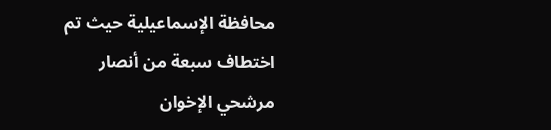محافظة الإسماعيلية حيث تم اختطاف سبعة من أنصار مرشحي الإخوان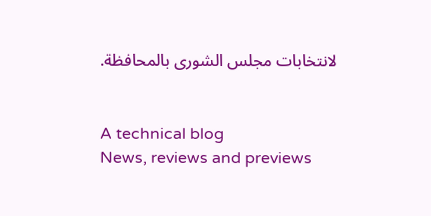لانتخابات مجلس الشورى بالمحافظة.


A technical blog
News, reviews and previews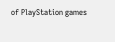of PlayStation games